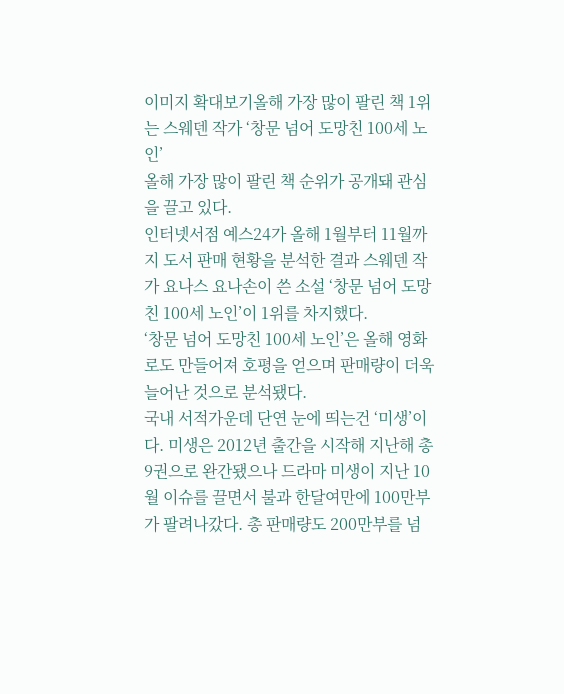이미지 확대보기올해 가장 많이 팔린 책 1위는 스웨덴 작가 ‘창문 넘어 도망친 100세 노인’
올해 가장 많이 팔린 책 순위가 공개돼 관심을 끌고 있다.
인터넷서점 예스24가 올해 1월부터 11월까지 도서 판매 현황을 분석한 결과 스웨덴 작가 요나스 요나손이 쓴 소설 ‘창문 넘어 도망친 100세 노인’이 1위를 차지했다.
‘창문 넘어 도망친 100세 노인’은 올해 영화로도 만들어져 호평을 얻으며 판매량이 더욱 늘어난 것으로 분석됐다.
국내 서적가운데 단연 눈에 띄는건 ‘미생’이다. 미생은 2012년 출간을 시작해 지난해 총 9권으로 완간됐으나 드라마 미생이 지난 10월 이슈를 끌면서 불과 한달여만에 100만부가 팔려나갔다. 총 판매량도 200만부를 넘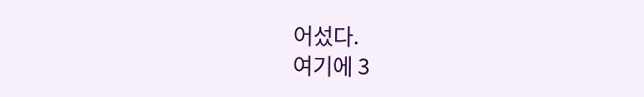어섰다.
여기에 3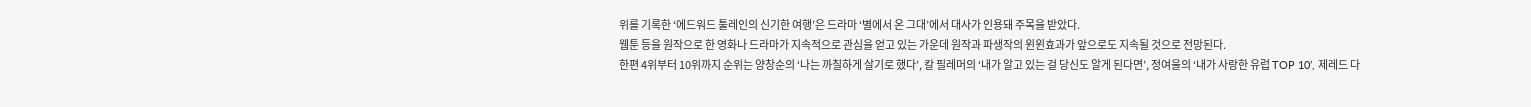위를 기록한 ‘에드워드 툴레인의 신기한 여행’은 드라마 ‘별에서 온 그대’에서 대사가 인용돼 주목을 받았다.
웹툰 등을 원작으로 한 영화나 드라마가 지속적으로 관심을 얻고 있는 가운데 원작과 파생작의 윈윈효과가 앞으로도 지속될 것으로 전망된다.
한편 4위부터 10위까지 순위는 양창순의 ‘나는 까칠하게 살기로 했다’, 칼 필레머의 ‘내가 알고 있는 걸 당신도 알게 된다면’, 정여울의 ‘내가 사랑한 유럽 TOP 10’, 제레드 다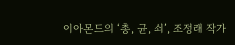이아몬드의 ‘총, 균, 쇠’, 조정래 작가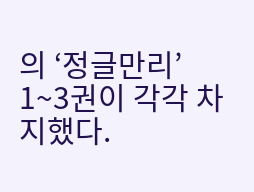의 ‘정글만리’ 1~3권이 각각 차지했다.